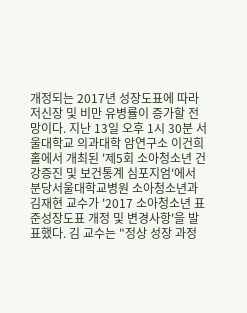개정되는 2017년 성장도표에 따라 저신장 및 비만 유병률이 증가할 전망이다. 지난 13일 오후 1시 30분 서울대학교 의과대학 암연구소 이건희 홀에서 개최된 '제5회 소아청소년 건강증진 및 보건통계 심포지엄'에서 분당서울대학교병원 소아청소년과 김재현 교수가 '2017 소아청소년 표준성장도표 개정 및 변경사항'을 발표했다. 김 교수는 "정상 성장 과정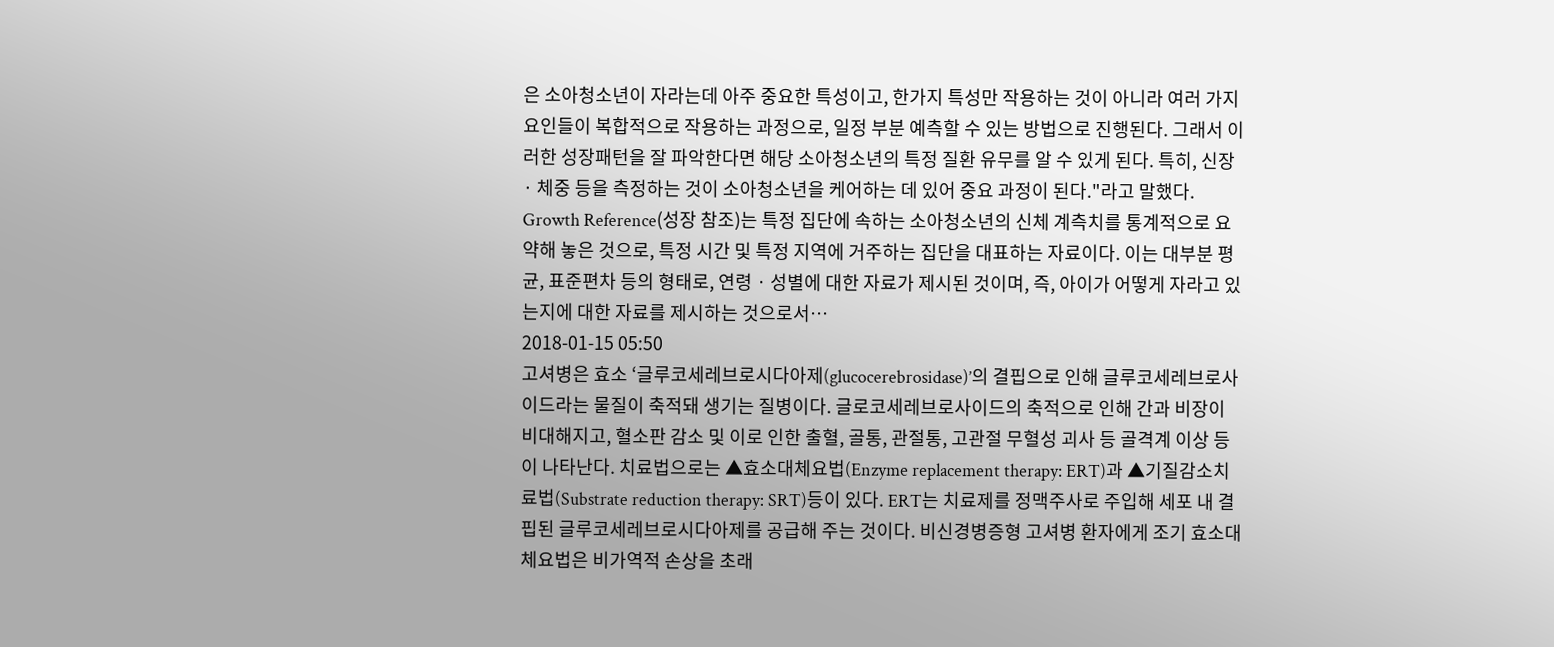은 소아청소년이 자라는데 아주 중요한 특성이고, 한가지 특성만 작용하는 것이 아니라 여러 가지 요인들이 복합적으로 작용하는 과정으로, 일정 부분 예측할 수 있는 방법으로 진행된다. 그래서 이러한 성장패턴을 잘 파악한다면 해당 소아청소년의 특정 질환 유무를 알 수 있게 된다. 특히, 신장 · 체중 등을 측정하는 것이 소아청소년을 케어하는 데 있어 중요 과정이 된다."라고 말했다. Growth Reference(성장 참조)는 특정 집단에 속하는 소아청소년의 신체 계측치를 통계적으로 요약해 놓은 것으로, 특정 시간 및 특정 지역에 거주하는 집단을 대표하는 자료이다. 이는 대부분 평균, 표준편차 등의 형태로, 연령 · 성별에 대한 자료가 제시된 것이며, 즉, 아이가 어떻게 자라고 있는지에 대한 자료를 제시하는 것으로서…
2018-01-15 05:50
고셔병은 효소 ‘글루코세레브로시다아제(glucocerebrosidase)’의 결핍으로 인해 글루코세레브로사이드라는 물질이 축적돼 생기는 질병이다. 글로코세레브로사이드의 축적으로 인해 간과 비장이 비대해지고, 혈소판 감소 및 이로 인한 출혈, 골통, 관절통, 고관절 무혈성 괴사 등 골격계 이상 등이 나타난다. 치료법으로는 ▲효소대체요법(Enzyme replacement therapy: ERT)과 ▲기질감소치료법(Substrate reduction therapy: SRT)등이 있다. ERT는 치료제를 정맥주사로 주입해 세포 내 결핍된 글루코세레브로시다아제를 공급해 주는 것이다. 비신경병증형 고셔병 환자에게 조기 효소대체요법은 비가역적 손상을 초래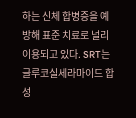하는 신체 합병증을 예방해 표준 치료로 널리 이용되고 있다. SRT는 글루코실세라마이드 합성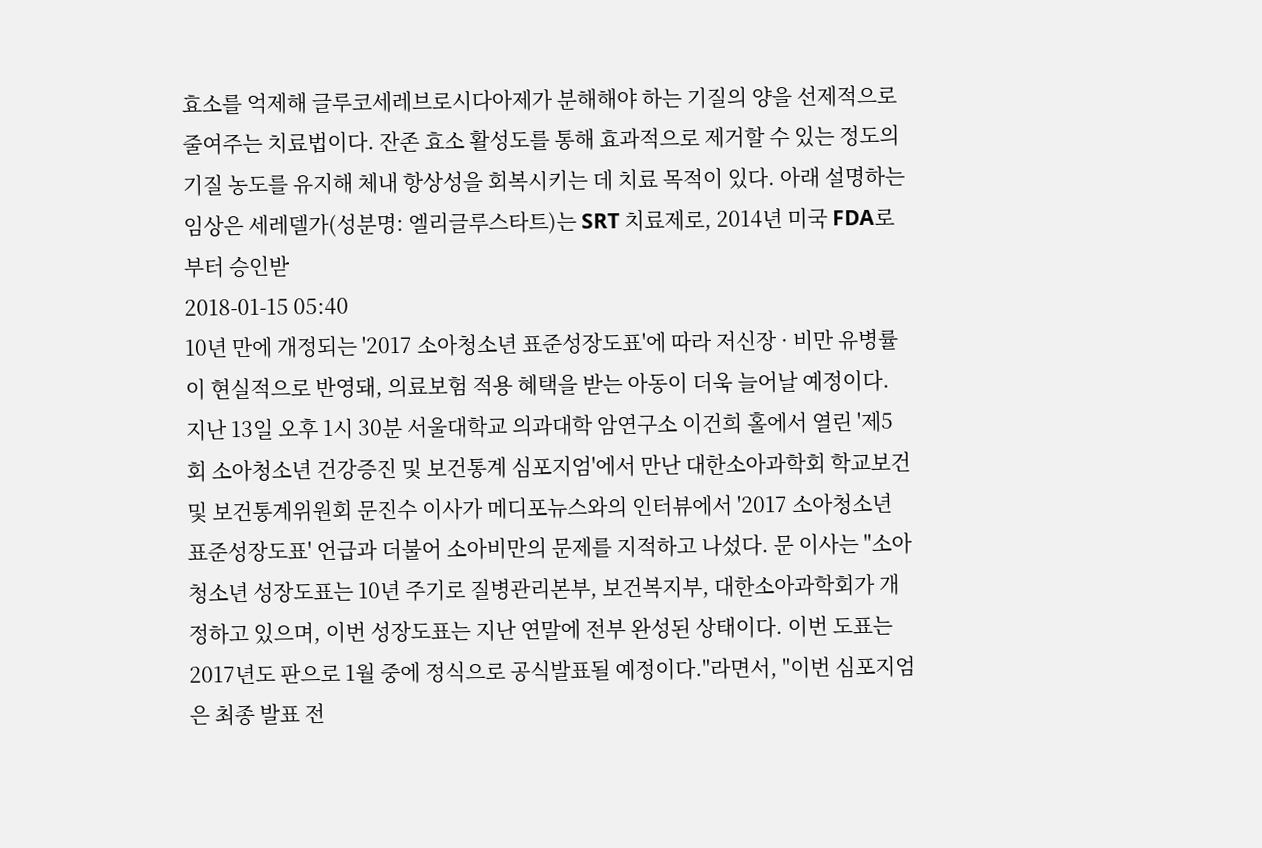효소를 억제해 글루코세레브로시다아제가 분해해야 하는 기질의 양을 선제적으로 줄여주는 치료법이다. 잔존 효소 활성도를 통해 효과적으로 제거할 수 있는 정도의 기질 농도를 유지해 체내 항상성을 회복시키는 데 치료 목적이 있다. 아래 설명하는 임상은 세레델가(성분명: 엘리글루스타트)는 SRT 치료제로, 2014년 미국 FDA로부터 승인받
2018-01-15 05:40
10년 만에 개정되는 '2017 소아청소년 표준성장도표'에 따라 저신장 · 비만 유병률이 현실적으로 반영돼, 의료보험 적용 혜택을 받는 아동이 더욱 늘어날 예정이다. 지난 13일 오후 1시 30분 서울대학교 의과대학 암연구소 이건희 홀에서 열린 '제5회 소아청소년 건강증진 및 보건통계 심포지엄'에서 만난 대한소아과학회 학교보건 및 보건통계위원회 문진수 이사가 메디포뉴스와의 인터뷰에서 '2017 소아청소년 표준성장도표' 언급과 더불어 소아비만의 문제를 지적하고 나섰다. 문 이사는 "소아청소년 성장도표는 10년 주기로 질병관리본부, 보건복지부, 대한소아과학회가 개정하고 있으며, 이번 성장도표는 지난 연말에 전부 완성된 상태이다. 이번 도표는 2017년도 판으로 1월 중에 정식으로 공식발표될 예정이다."라면서, "이번 심포지엄은 최종 발표 전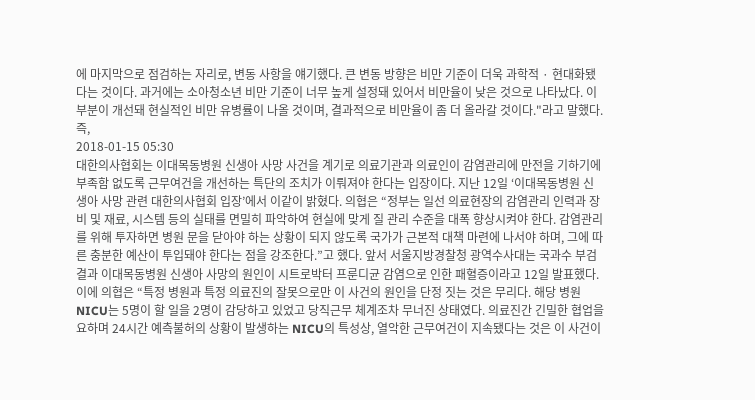에 마지막으로 점검하는 자리로, 변동 사항을 얘기했다. 큰 변동 방향은 비만 기준이 더욱 과학적 · 현대화됐다는 것이다. 과거에는 소아청소년 비만 기준이 너무 높게 설정돼 있어서 비만율이 낮은 것으로 나타났다. 이 부분이 개선돼 현실적인 비만 유병률이 나올 것이며, 결과적으로 비만율이 좀 더 올라갈 것이다."라고 말했다. 즉,
2018-01-15 05:30
대한의사협회는 이대목동병원 신생아 사망 사건을 계기로 의료기관과 의료인이 감염관리에 만전을 기하기에 부족함 없도록 근무여건을 개선하는 특단의 조치가 이뤄져야 한다는 입장이다. 지난 12일 ‘이대목동병원 신생아 사망 관련 대한의사협회 입장’에서 이같이 밝혔다. 의협은 “정부는 일선 의료현장의 감염관리 인력과 장비 및 재료, 시스템 등의 실태를 면밀히 파악하여 현실에 맞게 질 관리 수준을 대폭 향상시켜야 한다. 감염관리를 위해 투자하면 병원 문을 닫아야 하는 상황이 되지 않도록 국가가 근본적 대책 마련에 나서야 하며, 그에 따른 충분한 예산이 투입돼야 한다는 점을 강조한다.”고 했다. 앞서 서울지방경찰청 광역수사대는 국과수 부검 결과 이대목동병원 신생아 사망의 원인이 시트로박터 프룬디균 감염으로 인한 패혈증이라고 12일 발표했다. 이에 의협은 “특정 병원과 특정 의료진의 잘못으로만 이 사건의 원인을 단정 짓는 것은 무리다. 해당 병원 NICU는 5명이 할 일을 2명이 감당하고 있었고 당직근무 체계조차 무너진 상태였다. 의료진간 긴밀한 협업을 요하며 24시간 예측불허의 상황이 발생하는 NICU의 특성상, 열악한 근무여건이 지속됐다는 것은 이 사건이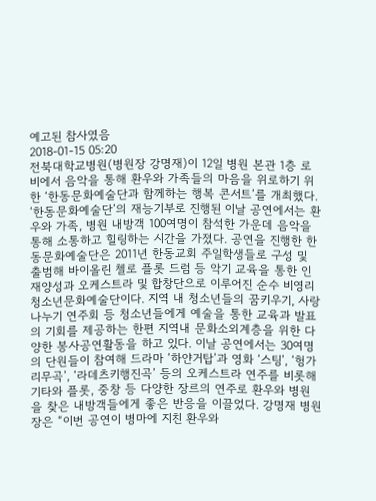예고된 참사였음
2018-01-15 05:20
전북대학교병원(병원장 강명재)이 12일 병원 본관 1층 로비에서 음악을 통해 환우와 가족들의 마음을 위로하기 위한 ‘한동문화예술단과 함께하는 행복 콘서트’를 개최했다. ‘한동문화예술단’의 재능기부로 진행된 이날 공연에서는 환우와 가족, 병원 내방객 100여명이 참석한 가운데 음악을 통해 소통하고 힐링하는 시간을 가졌다. 공연을 진행한 한동문화예술단은 2011년 한동교회 주일학생들로 구성 및 출범해 바이올린 첼로 플롯 드럼 등 악기 교육을 통한 인재양성과 오케스트라 및 합창단으로 이루어진 순수 비영리청소년문화예술단이다. 지역 내 청소년들의 꿈키우기, 사랑나누기 연주회 등 청소년들에게 예술을 통한 교육과 발표의 기회를 제공하는 한편 지역내 문화소외계층을 위한 다양한 봉사공연활동을 하고 있다. 이날 공연에서는 30여명의 단원들이 참여해 드라마 ‘하얀거탑’과 영화 ‘스팅’, ‘헝가리무곡’, ‘라데츠키행진곡’ 등의 오케스트라 연주를 비롯해 기타와 플롯, 중창 등 다양한 장르의 연주로 환우와 병원을 찾은 내방객들에게 좋은 반응을 이끌었다. 강명재 병원장은 “이번 공연이 병마에 지친 환우와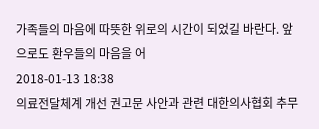가족들의 마음에 따뜻한 위로의 시간이 되었길 바란다. 앞으로도 환우들의 마음을 어
2018-01-13 18:38
의료전달체계 개선 권고문 사안과 관련 대한의사협회 추무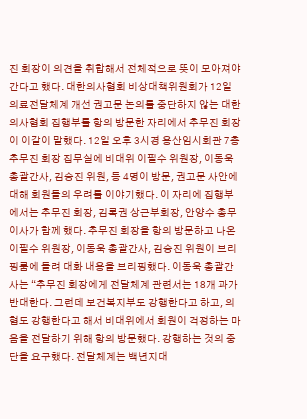진 회장이 의견을 취합해서 전체적으로 뜻이 모아져야 간다고 했다. 대한의사협회 비상대책위원회가 12일 의료전달체계 개선 권고문 논의를 중단하지 않는 대한의사협회 집행부를 항의 방문한 자리에서 추무진 회장이 이같이 말했다. 12일 오후 3시경 용산임시회관 7층 추무진 회장 집무실에 비대위 이필수 위원장, 이동욱 총괄간사, 김승진 위원, 등 4명이 방문, 권고문 사안에 대해 회원들의 우려를 이야기했다. 이 자리에 집행부에서는 추무진 회장, 김록권 상근부회장, 안양수 총무이사가 함께 했다. 추무진 회장을 항의 방문하고 나온 이필수 위원장, 이동욱 총괄간사, 김승진 위원이 브리핑룸에 들려 대화 내용을 브리핑했다. 이동욱 총괄간사는 “추무진 회장에게 전달체계 관련서는 18개 과가 반대한다. 그런데 보건복지부도 강행한다고 하고, 의협도 강행한다고 해서 비대위에서 회원이 걱정하는 마음을 전달하기 위해 항의 방문했다. 강행하는 것의 중단을 요구했다. 전달체계는 백년지대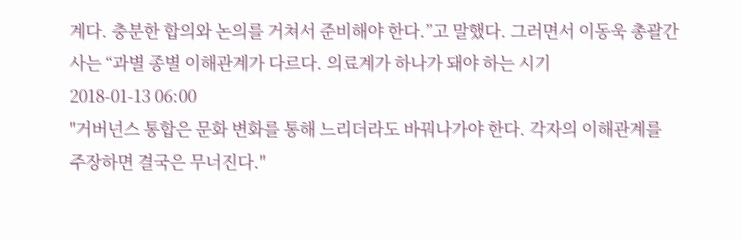계다. 충분한 합의와 논의를 거쳐서 준비해야 한다.”고 말했다. 그러면서 이동욱 총괄간사는 “과별 종별 이해관계가 다르다. 의료계가 하나가 돼야 하는 시기
2018-01-13 06:00
"거버넌스 통합은 문화 변화를 통해 느리더라도 바꿔나가야 한다. 각자의 이해관계를 주장하면 결국은 무너진다."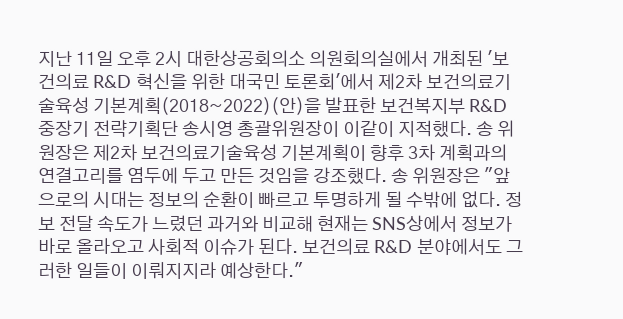지난 11일 오후 2시 대한상공회의소 의원회의실에서 개최된 '보건의료 R&D 혁신을 위한 대국민 토론회'에서 제2차 보건의료기술육성 기본계획(2018~2022)(안)을 발표한 보건복지부 R&D 중장기 전략기획단 송시영 총괄위원장이 이같이 지적했다. 송 위원장은 제2차 보건의료기술육성 기본계획이 향후 3차 계획과의 연결고리를 염두에 두고 만든 것임을 강조했다. 송 위원장은 "앞으로의 시대는 정보의 순환이 빠르고 투명하게 될 수밖에 없다. 정보 전달 속도가 느렸던 과거와 비교해 현재는 SNS상에서 정보가 바로 올라오고 사회적 이슈가 된다. 보건의료 R&D 분야에서도 그러한 일들이 이뤄지지라 예상한다."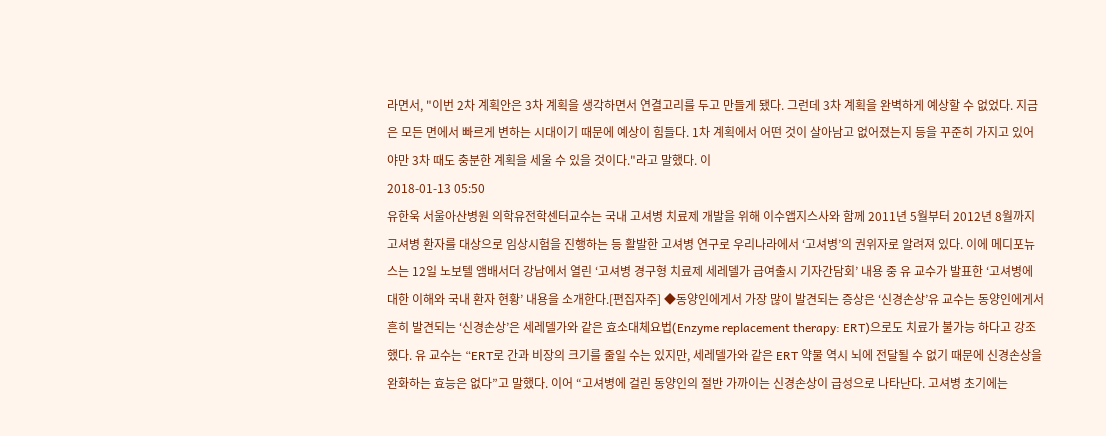라면서, "이번 2차 계획안은 3차 계획을 생각하면서 연결고리를 두고 만들게 됐다. 그런데 3차 계획을 완벽하게 예상할 수 없었다. 지금은 모든 면에서 빠르게 변하는 시대이기 때문에 예상이 힘들다. 1차 계획에서 어떤 것이 살아남고 없어졌는지 등을 꾸준히 가지고 있어야만 3차 때도 충분한 계획을 세울 수 있을 것이다."라고 말했다. 이
2018-01-13 05:50
유한욱 서울아산병원 의학유전학센터교수는 국내 고셔병 치료제 개발을 위해 이수앱지스사와 함께 2011년 5월부터 2012년 8월까지 고셔병 환자를 대상으로 임상시험을 진행하는 등 활발한 고셔병 연구로 우리나라에서 ‘고셔병’의 권위자로 알려져 있다. 이에 메디포뉴스는 12일 노보텔 앰배서더 강남에서 열린 ‘고셔병 경구형 치료제 세레델가 급여출시 기자간담회’ 내용 중 유 교수가 발표한 ‘고셔병에 대한 이해와 국내 환자 현황’ 내용을 소개한다.[편집자주] ◆동양인에게서 가장 많이 발견되는 증상은 ‘신경손상’유 교수는 동양인에게서 흔히 발견되는 ‘신경손상’은 세레델가와 같은 효소대체요법(Enzyme replacement therapy: ERT)으로도 치료가 불가능 하다고 강조했다. 유 교수는 “ERT로 간과 비장의 크기를 줄일 수는 있지만, 세레델가와 같은 ERT 약물 역시 뇌에 전달될 수 없기 때문에 신경손상을 완화하는 효능은 없다”고 말했다. 이어 “고셔병에 걸린 동양인의 절반 가까이는 신경손상이 급성으로 나타난다. 고셔병 초기에는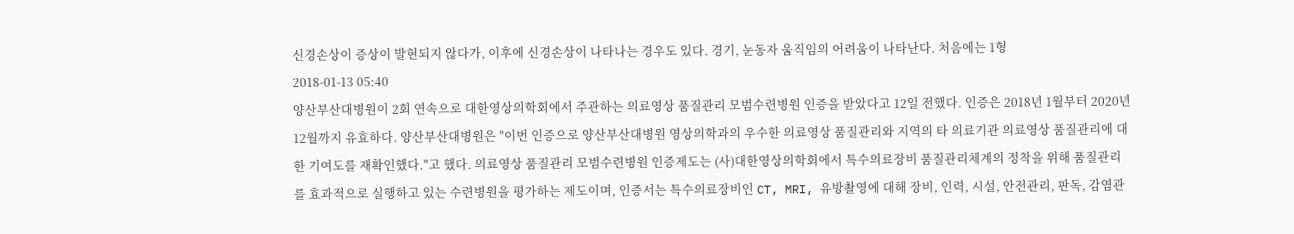신경손상이 증상이 발현되지 않다가, 이후에 신경손상이 나타나는 경우도 있다. 경기, 눈동자 움직임의 어려움이 나타난다. 처음에는 1형
2018-01-13 05:40
양산부산대병원이 2회 연속으로 대한영상의학회에서 주관하는 의료영상 품질관리 모범수련병원 인증을 받았다고 12일 전했다. 인증은 2018년 1월부터 2020년 12월까지 유효하다. 양산부산대병원은 "이번 인증으로 양산부산대병원 영상의학과의 우수한 의료영상 품질관리와 지역의 타 의료기관 의료영상 품질관리에 대한 기여도를 재확인했다."고 했다. 의료영상 품질관리 모범수련병원 인증제도는 (사)대한영상의학회에서 특수의료장비 품질관리체계의 정착을 위해 품질관리를 효과적으로 실행하고 있는 수련병원을 평가하는 제도이며, 인증서는 특수의료장비인 CT, MRI, 유방촬영에 대해 장비, 인력, 시설, 안전관리, 판독, 감염관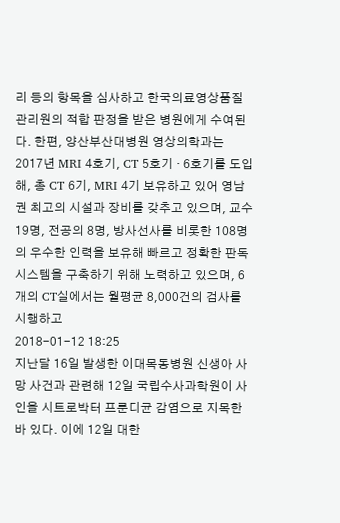리 등의 항목을 심사하고 한국의료영상품질관리원의 적합 판정을 받은 병원에게 수여된다. 한편, 양산부산대병원 영상의학과는 2017년 MRI 4호기, CT 5호기 · 6호기를 도입해, 총 CT 6기, MRI 4기 보유하고 있어 영남권 최고의 시설과 장비를 갖추고 있으며, 교수 19명, 전공의 8명, 방사선사를 비롯한 108명의 우수한 인력을 보유해 빠르고 정확한 판독시스템을 구축하기 위해 노력하고 있으며, 6개의 CT실에서는 월평균 8,000건의 검사를 시행하고
2018-01-12 18:25
지난달 16일 발생한 이대목동병원 신생아 사망 사건과 관련해 12일 국립수사과학원이 사인을 시트로박터 프룬디균 감염으로 지목한바 있다. 이에 12일 대한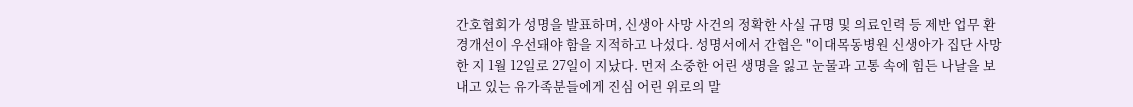간호협회가 성명을 발표하며, 신생아 사망 사건의 정확한 사실 규명 및 의료인력 등 제반 업무 환경개선이 우선돼야 함을 지적하고 나섰다. 성명서에서 간협은 "이대목동병원 신생아가 집단 사망한 지 1월 12일로 27일이 지났다. 먼저 소중한 어린 생명을 잃고 눈물과 고통 속에 힘든 나날을 보내고 있는 유가족분들에게 진심 어린 위로의 말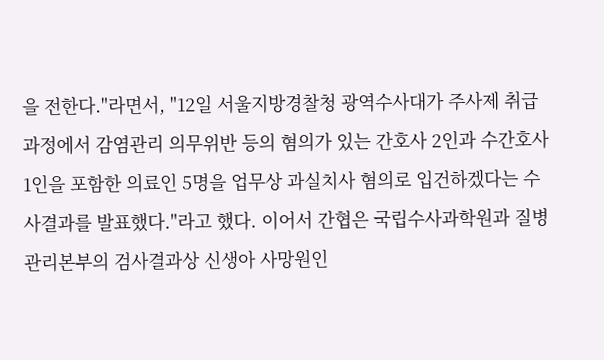을 전한다."라면서, "12일 서울지방경찰청 광역수사대가 주사제 취급과정에서 감염관리 의무위반 등의 혐의가 있는 간호사 2인과 수간호사 1인을 포함한 의료인 5명을 업무상 과실치사 혐의로 입건하겠다는 수사결과를 발표했다."라고 했다. 이어서 간협은 국립수사과학원과 질병관리본부의 검사결과상 신생아 사망원인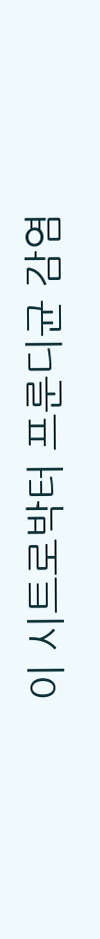이 시트로박터 프룬디균 감염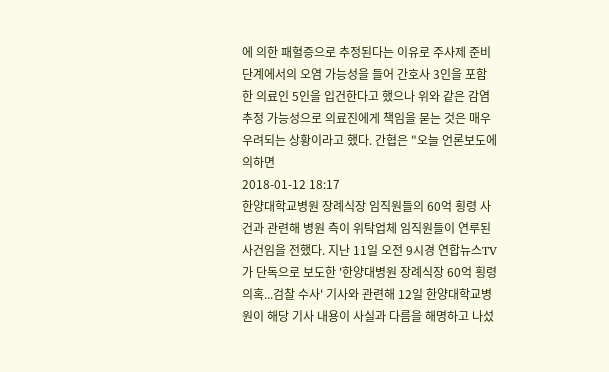에 의한 패혈증으로 추정된다는 이유로 주사제 준비 단계에서의 오염 가능성을 들어 간호사 3인을 포함한 의료인 5인을 입건한다고 했으나 위와 같은 감염 추정 가능성으로 의료진에게 책임을 묻는 것은 매우 우려되는 상황이라고 했다. 간협은 "오늘 언론보도에 의하면
2018-01-12 18:17
한양대학교병원 장례식장 임직원들의 60억 횡령 사건과 관련해 병원 측이 위탁업체 임직원들이 연루된 사건임을 전했다. 지난 11일 오전 9시경 연합뉴스TV가 단독으로 보도한 '한양대병원 장례식장 60억 횡령 의혹...검찰 수사' 기사와 관련해 12일 한양대학교병원이 해당 기사 내용이 사실과 다름을 해명하고 나섰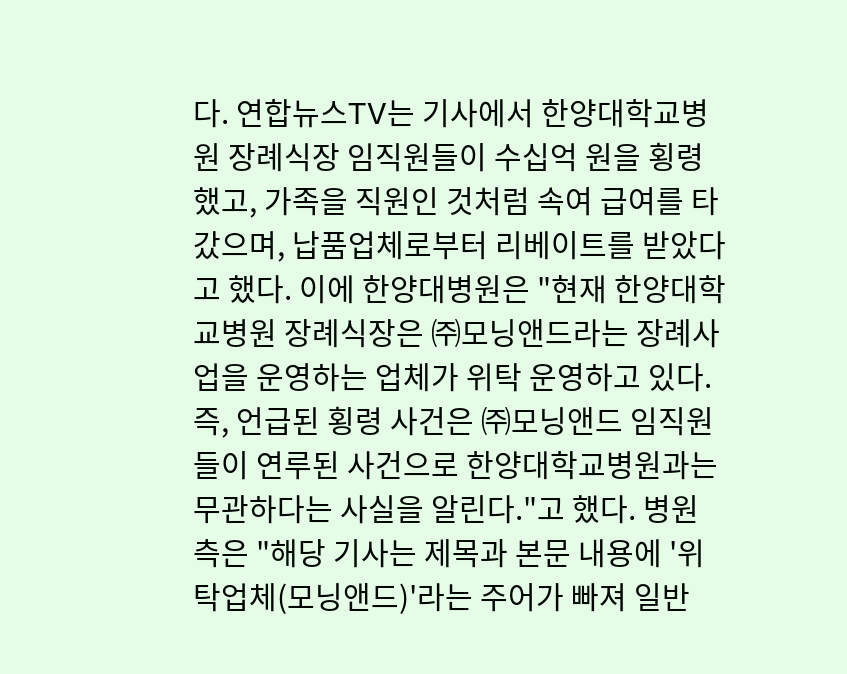다. 연합뉴스TV는 기사에서 한양대학교병원 장례식장 임직원들이 수십억 원을 횡령했고, 가족을 직원인 것처럼 속여 급여를 타갔으며, 납품업체로부터 리베이트를 받았다고 했다. 이에 한양대병원은 "현재 한양대학교병원 장례식장은 ㈜모닝앤드라는 장례사업을 운영하는 업체가 위탁 운영하고 있다. 즉, 언급된 횡령 사건은 ㈜모닝앤드 임직원들이 연루된 사건으로 한양대학교병원과는 무관하다는 사실을 알린다."고 했다. 병원 측은 "해당 기사는 제목과 본문 내용에 '위탁업체(모닝앤드)'라는 주어가 빠져 일반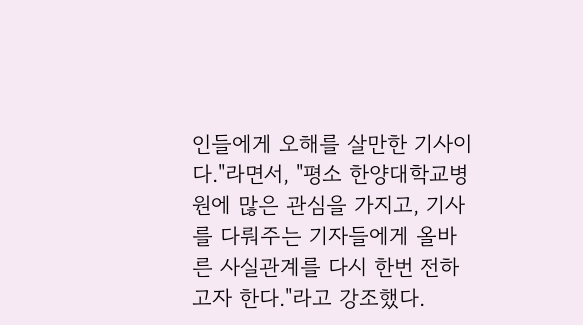인들에게 오해를 살만한 기사이다."라면서, "평소 한양대학교병원에 많은 관심을 가지고, 기사를 다뤄주는 기자들에게 올바른 사실관계를 다시 한번 전하고자 한다."라고 강조했다.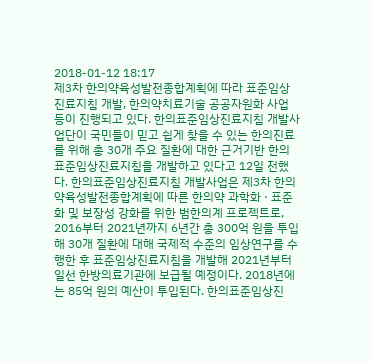2018-01-12 18:17
제3차 한의약육성발전종합계획에 따라 표준임상진료지침 개발, 한의약치료기술 공공자원화 사업 등이 진행되고 있다. 한의표준임상진료지침 개발사업단이 국민들이 믿고 쉽게 찾을 수 있는 한의진료를 위해 총 30개 주요 질환에 대한 근거기반 한의표준임상진료지침을 개발하고 있다고 12일 전했다. 한의표준임상진료지침 개발사업은 제3차 한의약육성발전종합계획에 따른 한의약 과학화 · 표준화 및 보장성 강화를 위한 범한의계 프로젝트로, 2016부터 2021년까지 6년간 총 300억 원을 투입해 30개 질환에 대해 국제적 수준의 임상연구를 수행한 후 표준임상진료지침을 개발해 2021년부터 일선 한방의료기관에 보급될 예정이다. 2018년에는 85억 원의 예산이 투입된다. 한의표준임상진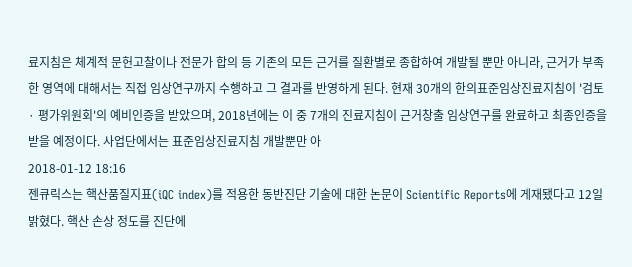료지침은 체계적 문헌고찰이나 전문가 합의 등 기존의 모든 근거를 질환별로 종합하여 개발될 뿐만 아니라, 근거가 부족한 영역에 대해서는 직접 임상연구까지 수행하고 그 결과를 반영하게 된다. 현재 30개의 한의표준임상진료지침이 '검토 · 평가위원회'의 예비인증을 받았으며, 2018년에는 이 중 7개의 진료지침이 근거창출 임상연구를 완료하고 최종인증을 받을 예정이다. 사업단에서는 표준임상진료지침 개발뿐만 아
2018-01-12 18:16
젠큐릭스는 핵산품질지표(iQC index)를 적용한 동반진단 기술에 대한 논문이 Scientific Reports에 게재됐다고 12일 밝혔다. 핵산 손상 정도를 진단에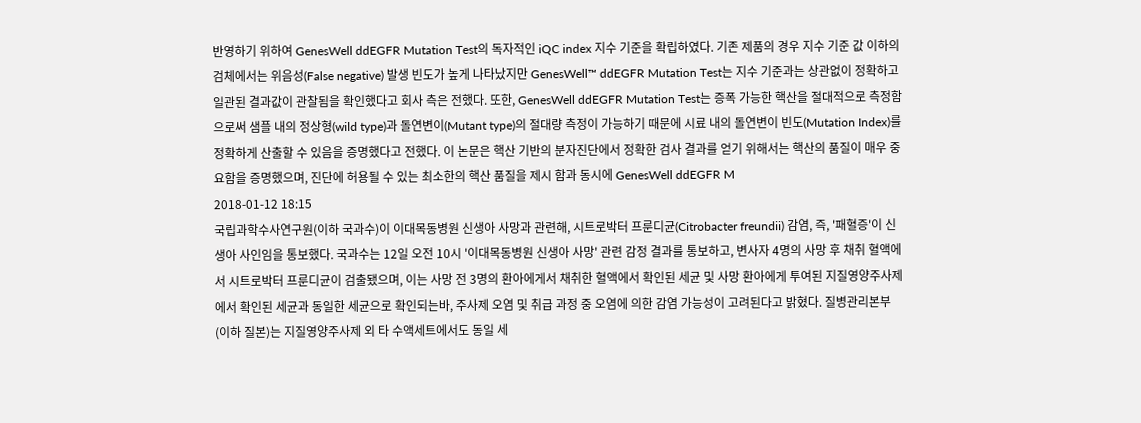반영하기 위하여 GenesWell ddEGFR Mutation Test의 독자적인 iQC index 지수 기준을 확립하였다. 기존 제품의 경우 지수 기준 값 이하의 검체에서는 위음성(False negative) 발생 빈도가 높게 나타났지만 GenesWell™ ddEGFR Mutation Test는 지수 기준과는 상관없이 정확하고 일관된 결과값이 관찰됨을 확인했다고 회사 측은 전했다. 또한, GenesWell ddEGFR Mutation Test는 증폭 가능한 핵산을 절대적으로 측정함으로써 샘플 내의 정상형(wild type)과 돌연변이(Mutant type)의 절대량 측정이 가능하기 때문에 시료 내의 돌연변이 빈도(Mutation Index)를 정확하게 산출할 수 있음을 증명했다고 전했다. 이 논문은 핵산 기반의 분자진단에서 정확한 검사 결과를 얻기 위해서는 핵산의 품질이 매우 중요함을 증명했으며, 진단에 허용될 수 있는 최소한의 핵산 품질을 제시 함과 동시에 GenesWell ddEGFR M
2018-01-12 18:15
국립과학수사연구원(이하 국과수)이 이대목동병원 신생아 사망과 관련해, 시트로박터 프룬디균(Citrobacter freundii) 감염, 즉, '패혈증'이 신생아 사인임을 통보했다. 국과수는 12일 오전 10시 '이대목동병원 신생아 사망' 관련 감정 결과를 통보하고, 변사자 4명의 사망 후 채취 혈액에서 시트로박터 프룬디균이 검출됐으며, 이는 사망 전 3명의 환아에게서 채취한 혈액에서 확인된 세균 및 사망 환아에게 투여된 지질영양주사제에서 확인된 세균과 동일한 세균으로 확인되는바, 주사제 오염 및 취급 과정 중 오염에 의한 감염 가능성이 고려된다고 밝혔다. 질병관리본부(이하 질본)는 지질영양주사제 외 타 수액세트에서도 동일 세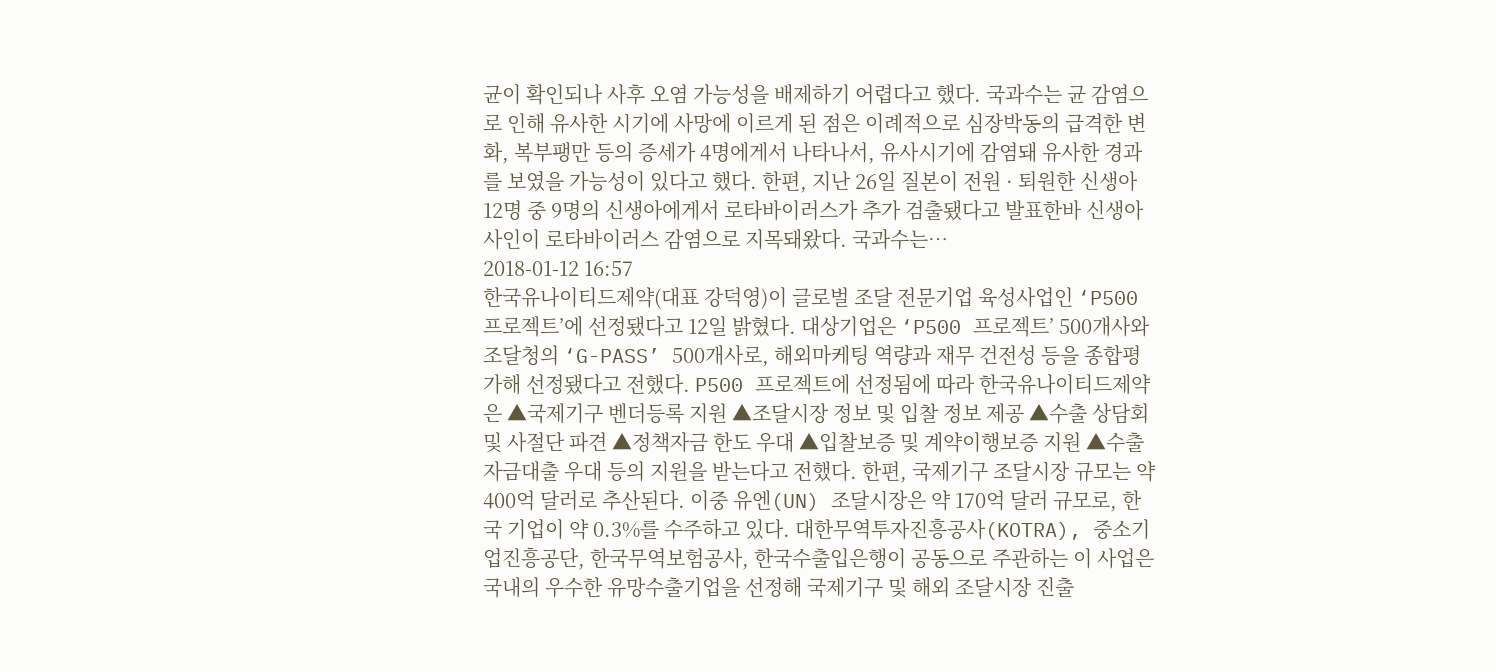균이 확인되나 사후 오염 가능성을 배제하기 어렵다고 했다. 국과수는 균 감염으로 인해 유사한 시기에 사망에 이르게 된 점은 이례적으로 심장박동의 급격한 변화, 복부팽만 등의 증세가 4명에게서 나타나서, 유사시기에 감염돼 유사한 경과를 보였을 가능성이 있다고 했다. 한편, 지난 26일 질본이 전원 · 퇴원한 신생아 12명 중 9명의 신생아에게서 로타바이러스가 추가 검출됐다고 발표한바 신생아 사인이 로타바이러스 감염으로 지목돼왔다. 국과수는…
2018-01-12 16:57
한국유나이티드제약(대표 강덕영)이 글로벌 조달 전문기업 육성사업인 ‘P500 프로젝트’에 선정됐다고 12일 밝혔다. 대상기업은 ‘P500 프로젝트’ 500개사와 조달청의 ‘G-PASS’ 500개사로, 해외마케팅 역량과 재무 건전성 등을 종합평가해 선정됐다고 전했다. P500 프로젝트에 선정됨에 따라 한국유나이티드제약은 ▲국제기구 벤더등록 지원 ▲조달시장 정보 및 입찰 정보 제공 ▲수출 상담회 및 사절단 파견 ▲정책자금 한도 우대 ▲입찰보증 및 계약이행보증 지원 ▲수출자금대출 우대 등의 지원을 받는다고 전했다. 한편, 국제기구 조달시장 규모는 약 400억 달러로 추산된다. 이중 유엔(UN) 조달시장은 약 170억 달러 규모로, 한국 기업이 약 0.3%를 수주하고 있다. 대한무역투자진흥공사(KOTRA), 중소기업진흥공단, 한국무역보험공사, 한국수출입은행이 공동으로 주관하는 이 사업은 국내의 우수한 유망수출기업을 선정해 국제기구 및 해외 조달시장 진출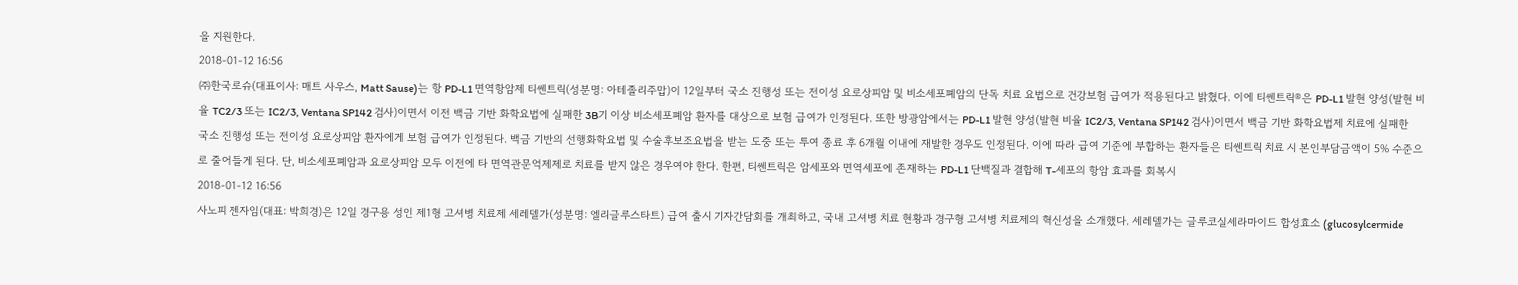을 지원한다.
2018-01-12 16:56
㈜한국로슈(대표이사: 매트 사우스, Matt Sause)는 항 PD-L1 면역항암제 티쎈트릭(성분명: 아테졸리주맙)이 12일부터 국소 진행성 또는 전이성 요로상피암 및 비소세포폐암의 단독 치료 요법으로 건강보험 급여가 적용된다고 밝혔다. 이에 티쎈트릭®은 PD-L1 발현 양성(발현 비율 TC2/3 또는 IC2/3, Ventana SP142 검사)이면서 이전 백금 기반 화학요법에 실패한 3B기 이상 비소세포폐암 환자를 대상으로 보험 급여가 인정된다. 또한 방광암에서는 PD-L1 발현 양성(발현 비율 IC2/3, Ventana SP142 검사)이면서 백금 기반 화학요법제 치료에 실패한 국소 진행성 또는 전이성 요로상피암 환자에게 보험 급여가 인정된다. 백금 기반의 선행화학요법 및 수술후보조요법을 받는 도중 또는 투여 종료 후 6개월 이내에 재발한 경우도 인정된다. 이에 따라 급여 기준에 부합하는 환자들은 티쎈트릭 치료 시 본인부담금액이 5% 수준으로 줄어들게 된다. 단, 비소세포폐암과 요로상피암 모두 이전에 타 면역관문억제제로 치료를 받지 않은 경우여야 한다. 한편, 티쎈트릭은 암세포와 면역세포에 존재하는 PD-L1 단백질과 결합해 T-세포의 항암 효과를 회복시
2018-01-12 16:56
사노피 젠자임(대표: 박희경)은 12일 경구용 성인 제1형 고셔병 치료제 세레델가(성분명: 엘리글루스타트) 급여 출시 기자간담회를 개최하고, 국내 고셔병 치료 현황과 경구형 고셔병 치료제의 혁신성을 소개했다. 세레델가는 글루코실세라마이드 합성효소 (glucosylcermide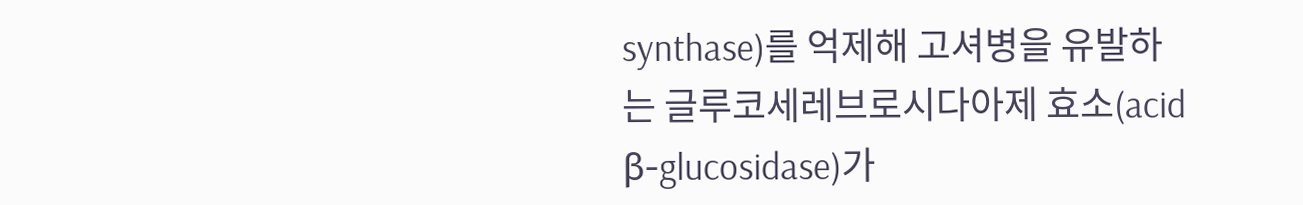synthase)를 억제해 고셔병을 유발하는 글루코세레브로시다아제 효소(acid β-glucosidase)가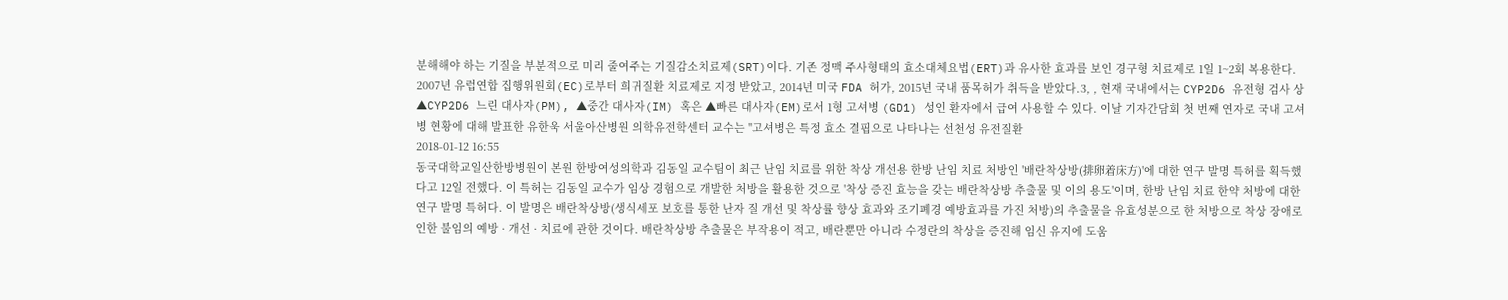분해해야 하는 기질을 부분적으로 미리 줄여주는 기질감소치료제(SRT)이다. 기존 정맥 주사형태의 효소대체요법(ERT)과 유사한 효과를 보인 경구형 치료제로 1일 1~2회 복용한다. 2007년 유럽연합 집행위원회(EC)로부터 희귀질환 치료제로 지정 받았고, 2014년 미국 FDA 허가, 2015년 국내 품목허가 취득을 받았다.3, , 현재 국내에서는 CYP2D6 유전형 검사 상 ▲CYP2D6 느린 대사자(PM), ▲중간 대사자(IM) 혹은 ▲빠른 대사자(EM)로서 1형 고셔병 (GD1) 성인 환자에서 급여 사용할 수 있다. 이날 기자간담회 첫 번째 연자로 국내 고셔병 현황에 대해 발표한 유한욱 서울아산병원 의학유전학센터 교수는 "고셔병은 특정 효소 결핍으로 나타나는 선천성 유전질환
2018-01-12 16:55
동국대학교일산한방병원이 본원 한방여성의학과 김동일 교수팀이 최근 난임 치료를 위한 착상 개선용 한방 난임 치료 처방인 '배란착상방(排卵着床方)'에 대한 연구 발명 특허를 획득했다고 12일 전했다. 이 특허는 김동일 교수가 임상 경험으로 개발한 처방을 활용한 것으로 '착상 증진 효능을 갖는 배란착상방 추출물 및 이의 용도'이며, 한방 난임 치료 한약 처방에 대한 연구 발명 특허다. 이 발명은 배란착상방(생식세포 보호를 통한 난자 질 개선 및 착상률 향상 효과와 조기폐경 예방효과를 가진 처방)의 추출물을 유효성분으로 한 처방으로 착상 장애로 인한 불임의 예방 · 개선 · 치료에 관한 것이다. 배란착상방 추출물은 부작용이 적고, 배란뿐만 아니라 수정란의 착상을 증진해 임신 유지에 도움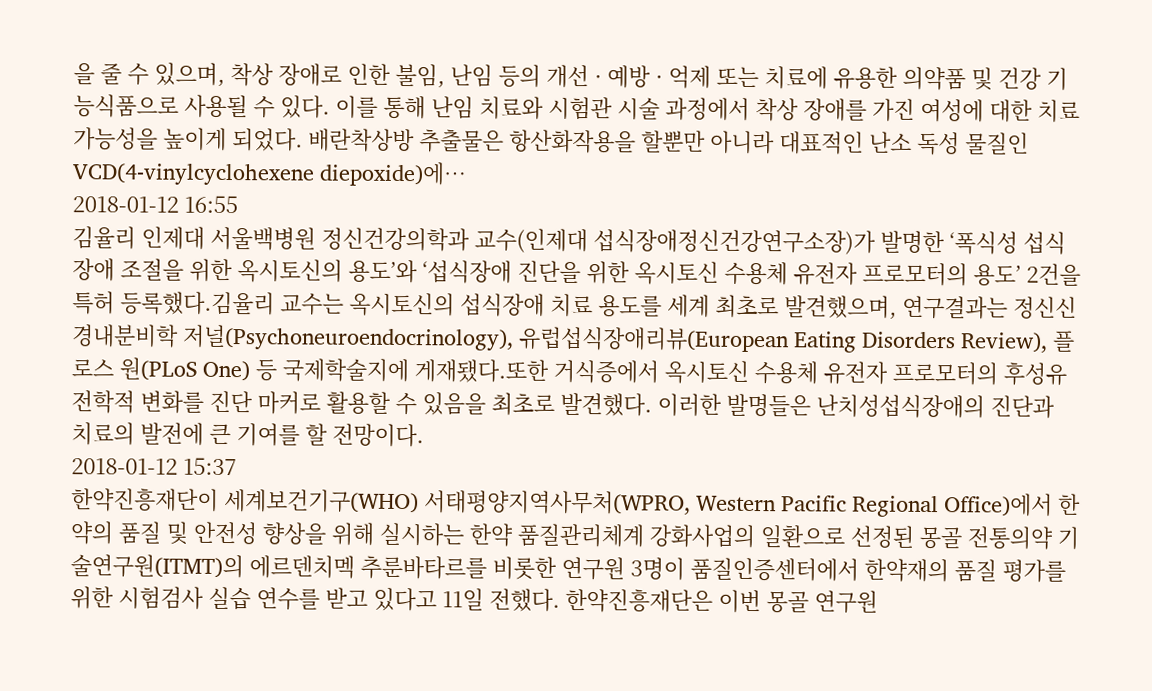을 줄 수 있으며, 착상 장애로 인한 불임, 난임 등의 개선 · 예방 · 억제 또는 치료에 유용한 의약품 및 건강 기능식품으로 사용될 수 있다. 이를 통해 난임 치료와 시험관 시술 과정에서 착상 장애를 가진 여성에 대한 치료 가능성을 높이게 되었다. 배란착상방 추출물은 항산화작용을 할뿐만 아니라 대표적인 난소 독성 물질인 VCD(4-vinylcyclohexene diepoxide)에…
2018-01-12 16:55
김율리 인제대 서울백병원 정신건강의학과 교수(인제대 섭식장애정신건강연구소장)가 발명한 ‘폭식성 섭식장애 조절을 위한 옥시토신의 용도’와 ‘섭식장애 진단을 위한 옥시토신 수용체 유전자 프로모터의 용도’ 2건을 특허 등록했다.김율리 교수는 옥시토신의 섭식장애 치료 용도를 세계 최초로 발견했으며, 연구결과는 정신신경내분비학 저널(Psychoneuroendocrinology), 유럽섭식장애리뷰(European Eating Disorders Review), 플로스 원(PLoS One) 등 국제학술지에 게재됐다.또한 거식증에서 옥시토신 수용체 유전자 프로모터의 후성유전학적 변화를 진단 마커로 활용할 수 있음을 최초로 발견했다. 이러한 발명들은 난치성섭식장애의 진단과 치료의 발전에 큰 기여를 할 전망이다.
2018-01-12 15:37
한약진흥재단이 세계보건기구(WHO) 서태평양지역사무처(WPRO, Western Pacific Regional Office)에서 한약의 품질 및 안전성 향상을 위해 실시하는 한약 품질관리체계 강화사업의 일환으로 선정된 몽골 전통의약 기술연구원(ITMT)의 에르덴치멕 추룬바타르를 비롯한 연구원 3명이 품질인증센터에서 한약재의 품질 평가를 위한 시험검사 실습 연수를 받고 있다고 11일 전했다. 한약진흥재단은 이번 몽골 연구원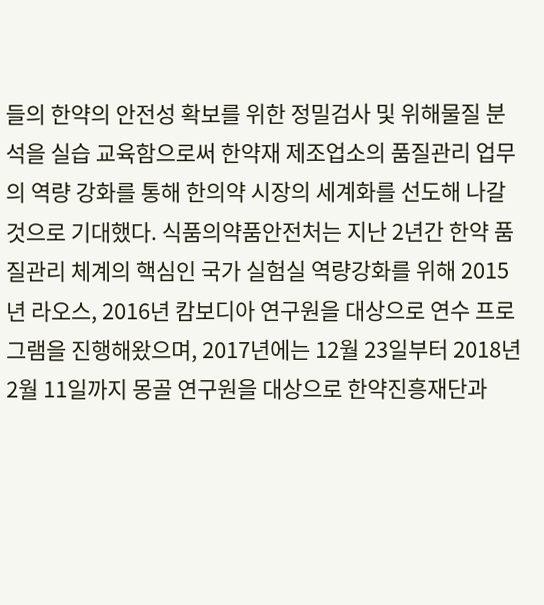들의 한약의 안전성 확보를 위한 정밀검사 및 위해물질 분석을 실습 교육함으로써 한약재 제조업소의 품질관리 업무의 역량 강화를 통해 한의약 시장의 세계화를 선도해 나갈 것으로 기대했다. 식품의약품안전처는 지난 2년간 한약 품질관리 체계의 핵심인 국가 실험실 역량강화를 위해 2015년 라오스, 2016년 캄보디아 연구원을 대상으로 연수 프로그램을 진행해왔으며, 2017년에는 12월 23일부터 2018년 2월 11일까지 몽골 연구원을 대상으로 한약진흥재단과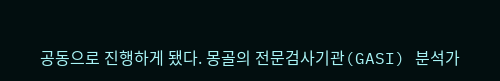공동으로 진행하게 됐다. 몽골의 전문검사기관(GASI) 분석가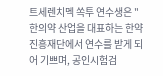트세렌치멕 쏙투 연수생은 "한의약 산업을 대표하는 한약진흥재단에서 연수를 받게 되어 기쁘며, 공인시험검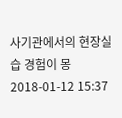사기관에서의 현장실습 경험이 몽
2018-01-12 15:37